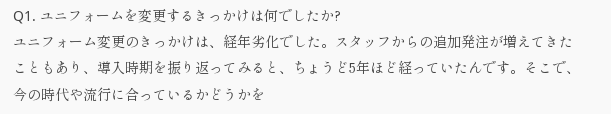Q1. ユニフォームを変更するきっかけは何でしたか?
ユニフォーム変更のきっかけは、経年劣化でした。スタッフからの追加発注が増えてきたこともあり、導入時期を振り返ってみると、ちょうど5年ほど経っていたんです。そこで、今の時代や流行に合っているかどうかを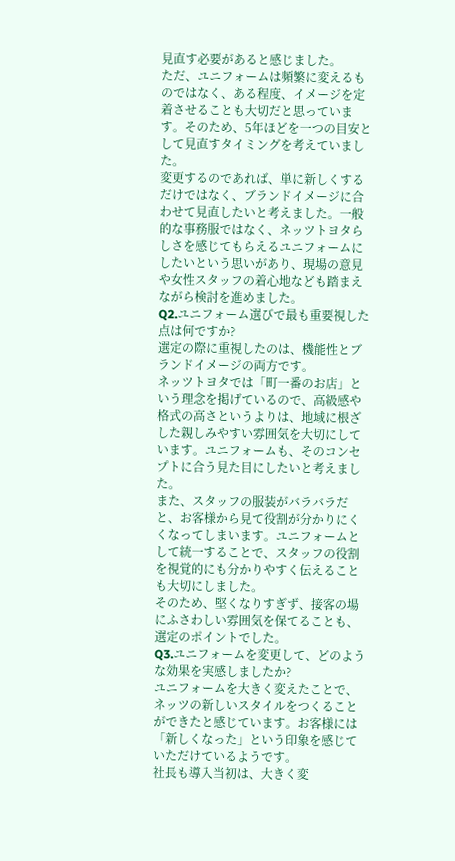見直す必要があると感じました。
ただ、ユニフォームは頻繁に変えるものではなく、ある程度、イメージを定着させることも大切だと思っています。そのため、5年ほどを一つの目安として見直すタイミングを考えていました。
変更するのであれば、単に新しくするだけではなく、ブランドイメージに合わせて見直したいと考えました。一般的な事務服ではなく、ネッツトヨタらしさを感じてもらえるユニフォームにしたいという思いがあり、現場の意見や女性スタッフの着心地なども踏まえながら検討を進めました。
Q2.ユニフォーム選びで最も重要視した点は何ですか?
選定の際に重視したのは、機能性とブランドイメージの両方です。
ネッツトヨタでは「町一番のお店」という理念を掲げているので、高級感や格式の高さというよりは、地域に根ざした親しみやすい雰囲気を大切にしています。ユニフォームも、そのコンセプトに合う見た目にしたいと考えました。
また、スタッフの服装がバラバラだと、お客様から見て役割が分かりにくくなってしまいます。ユニフォームとして統一することで、スタッフの役割を視覚的にも分かりやすく伝えることも大切にしました。
そのため、堅くなりすぎず、接客の場にふさわしい雰囲気を保てることも、選定のポイントでした。
Q3.ユニフォームを変更して、どのような効果を実感しましたか?
ユニフォームを大きく変えたことで、ネッツの新しいスタイルをつくることができたと感じています。お客様には「新しくなった」という印象を感じていただけているようです。
社長も導入当初は、大きく変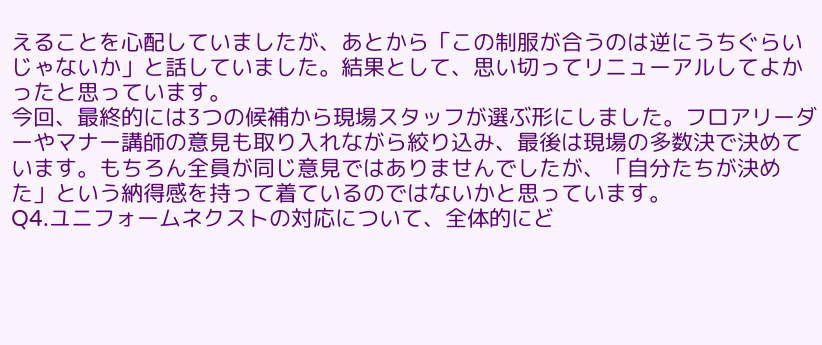えることを心配していましたが、あとから「この制服が合うのは逆にうちぐらいじゃないか」と話していました。結果として、思い切ってリニューアルしてよかったと思っています。
今回、最終的には3つの候補から現場スタッフが選ぶ形にしました。フロアリーダーやマナー講師の意見も取り入れながら絞り込み、最後は現場の多数決で決めています。もちろん全員が同じ意見ではありませんでしたが、「自分たちが決めた」という納得感を持って着ているのではないかと思っています。
Q4.ユニフォームネクストの対応について、全体的にど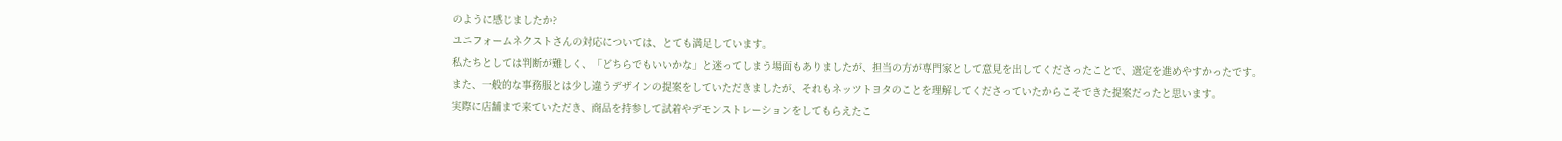のように感じましたか?
ユニフォームネクストさんの対応については、とても満足しています。
私たちとしては判断が難しく、「どちらでもいいかな」と迷ってしまう場面もありましたが、担当の方が専門家として意見を出してくださったことで、選定を進めやすかったです。
また、一般的な事務服とは少し違うデザインの提案をしていただきましたが、それもネッツトヨタのことを理解してくださっていたからこそできた提案だったと思います。
実際に店舗まで来ていただき、商品を持参して試着やデモンストレーションをしてもらえたこ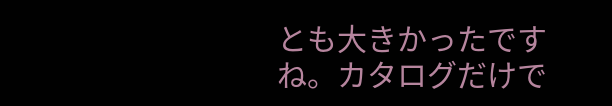とも大きかったですね。カタログだけで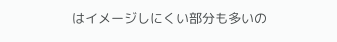はイメージしにくい部分も多いの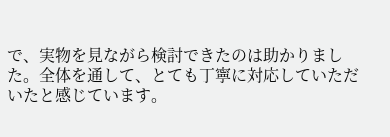で、実物を見ながら検討できたのは助かりました。全体を通して、とても丁寧に対応していただいたと感じています。